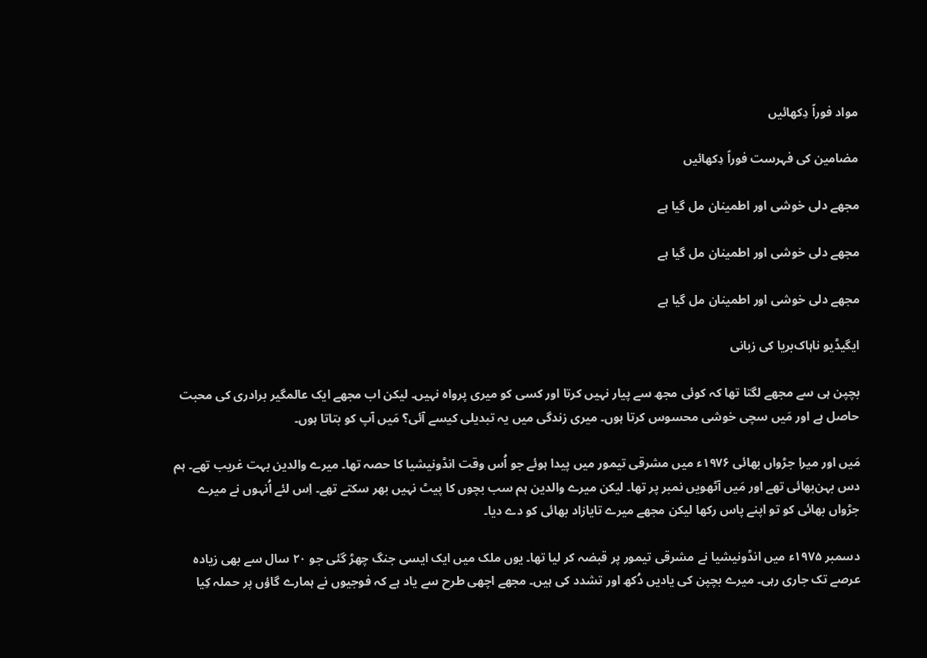مواد فوراً دِکھائیں

مضامین کی فہرست فوراً دِکھائیں

مجھے دلی خوشی اور اطمینان مل گیا ہے

مجھے دلی خوشی اور اطمینان مل گیا ہے

مجھے دلی خوشی اور اطمینان مل گیا ہے

ایگیڈیو ناہاک‌بریا کی زبانی

بچپن ہی سے مجھے لگتا تھا کہ کوئی مجھ سے پیار نہیں کرتا اور کسی کو میری پرواہ نہیں۔ لیکن اب مجھے ایک عالمگیر برادری کی محبت حاصل ہے اور مَیں سچی خوشی محسوس کرتا ہوں۔ میری زندگی میں یہ تبدیلی کیسے آئی؟ مَیں آپ کو بتاتا ہوں۔

مَیں اور میرا جڑواں بھائی ۱۹۷۶ء میں مشرقی تیمور میں پیدا ہوئے جو اُس وقت انڈونیشیا کا حصہ تھا۔ میرے والدین بہت غریب تھے۔ ہم دس بہن‌بھائی تھے اور مَیں آٹھویں نمبر پر تھا۔ لیکن میرے والدین ہم سب بچوں کا پیٹ نہیں بھر سکتے تھے۔ اِس لئے اُنہوں نے میرے جڑواں بھائی کو تو اپنے پاس رکھا لیکن مجھے میرے تایازاد بھائی کو دے دیا۔

دسمبر ۱۹۷۵ء میں انڈونیشیا نے مشرقی تیمور پر قبضہ کر لیا تھا۔ یوں ملک میں ایک ایسی جنگ چھڑ گئی جو ۲۰ سال سے بھی زیادہ عرصے تک جاری رہی۔ میرے بچپن کی یادیں دُکھ اور تشدد کی ہیں۔ مجھے اچھی طرح سے یاد ہے کہ فوجیوں نے ہمارے گاؤں پر حملہ کِیا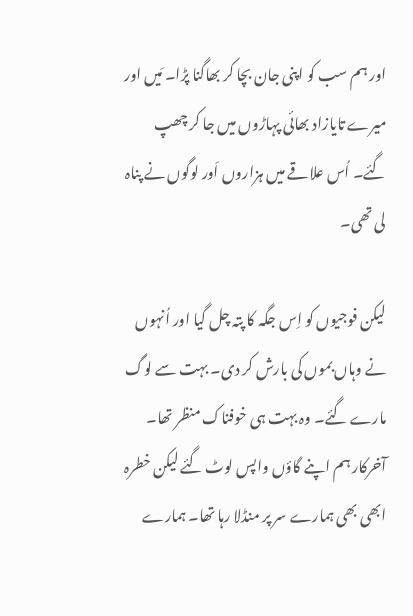اور ہم سب کو اپنی جان بچا کر بھاگنا پڑا۔ مَیں اور میرے تایازاد بھائی پہاڑوں میں جا کر چھپ گئے۔ اُس علاقے میں ہزاروں اَور لوگوں نے پناہ لی تھی۔

لیکن فوجیوں کو اِس جگہ کا پتہ چل گیا اور اُنہوں نے وہاں بموں کی بارش کر دی۔ بہت سے لوگ مارے گئے۔ وہ بہت ہی خوفناک منظر تھا۔ آخرکار ہم اپنے گاؤں واپس لوٹ گئے لیکن خطرہ ابھی بھی ہمارے سر پر منڈلا رہا تھا۔ ہمارے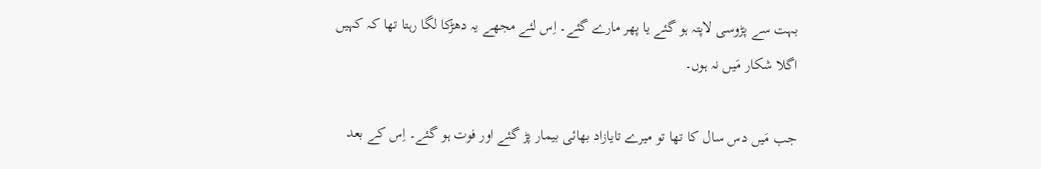بہت سے پڑوسی لاپتہ ہو گئے یا پھر مارے گئے۔ اِس لئے مجھے یہ دھڑکا لگا رہتا تھا کہ کہیں اگلا شکار مَیں نہ ہوں۔

جب مَیں دس سال کا تھا تو میرے تایازاد بھائی بیمار پڑ گئے اور فوت ہو گئے۔ اِس کے بعد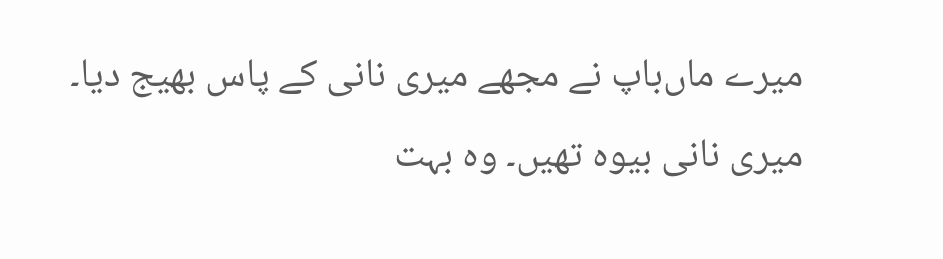میرے ماں‌باپ نے مجھے میری نانی کے پاس بھیج دیا۔ میری نانی بیوہ تھیں۔ وہ بہت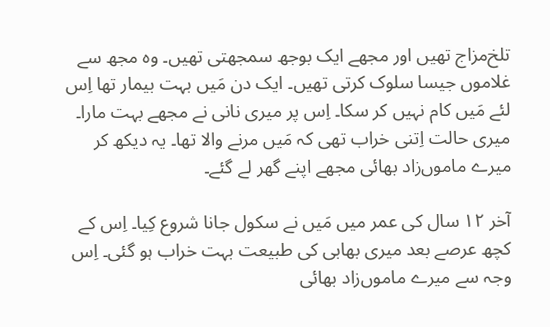تلخ‌مزاج تھیں اور مجھے ایک بوجھ سمجھتی تھیں۔ وہ مجھ سے غلاموں جیسا سلوک کرتی تھیں۔ ایک دن مَیں بہت بیمار تھا اِس لئے مَیں کام نہیں کر سکا۔ اِس پر میری نانی نے مجھے بہت مارا۔ میری حالت اِتنی خراب تھی کہ مَیں مرنے والا تھا۔ یہ دیکھ کر میرے ماموں‌زاد بھائی مجھے اپنے گھر لے گئے۔

آخر ۱۲ سال کی عمر میں مَیں نے سکول جانا شروع کِیا۔ اِس کے کچھ عرصے بعد میری بھابی کی طبیعت بہت خراب ہو گئی۔ اِس وجہ سے میرے ماموں‌زاد بھائی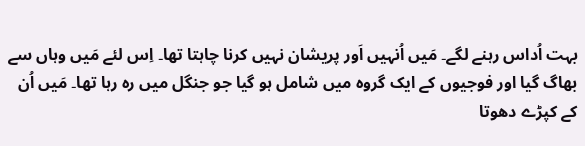بہت اُداس رہنے لگے۔ مَیں اُنہیں اَور پریشان نہیں کرنا چاہتا تھا۔ اِس لئے مَیں وہاں سے بھاگ گیا اور فوجیوں کے ایک گروہ میں شامل ہو گیا جو جنگل میں رہ رہا تھا۔ مَیں اُن کے کپڑے دھوتا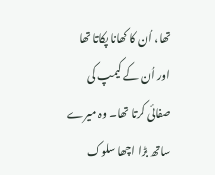تھا، اُن کا کھانا پکاتا تھا اور اُن کے کیمپ کی صفائی کرتا تھا۔ وہ میرے ساتھ بڑا اچھا سلوک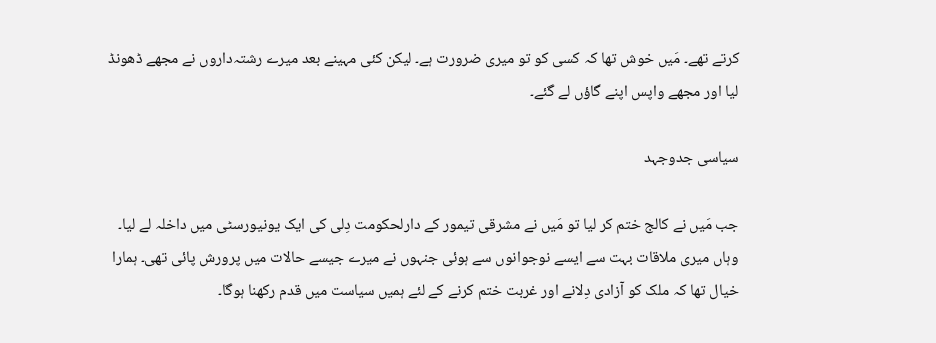کرتے تھے۔ مَیں خوش تھا کہ کسی کو تو میری ضرورت ہے۔ لیکن کئی مہینے بعد میرے رشتہ‌داروں نے مجھے ڈھونڈ لیا اور مجھے واپس اپنے گاؤں لے گئے۔

سیاسی جدوجہد

جب مَیں نے کالج ختم کر لیا تو مَیں نے مشرقی تیمور کے دارلحکومت دِلی کی ایک یونیورسٹی میں داخلہ لے لیا۔ وہاں میری ملاقات بہت سے ایسے نوجوانوں سے ہوئی جنہوں نے میرے جیسے حالات میں پرورش پائی تھی۔ ہمارا خیال تھا کہ ملک کو آزادی دِلانے اور غربت ختم کرنے کے لئے ہمیں سیاست میں قدم رکھنا ہوگا۔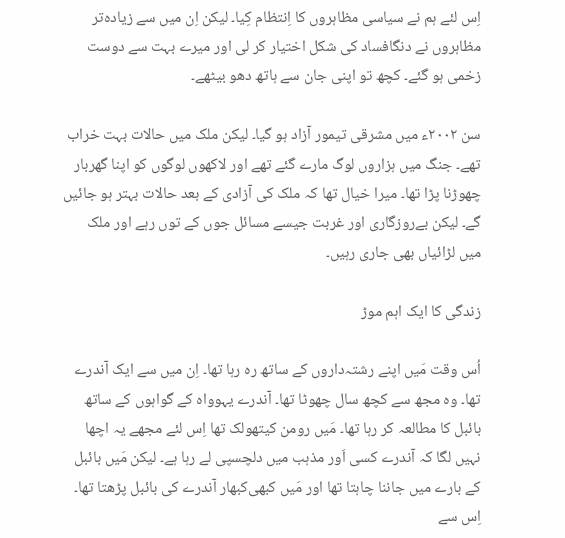اِس لئے ہم نے سیاسی مظاہروں کا اِنتظام کِیا۔ لیکن اِن میں سے زیادہ‌تر مظاہروں نے دنگافساد کی شکل اختیار کر لی اور میرے بہت سے دوست زخمی ہو گئے۔ کچھ تو اپنی جان سے ہاتھ دھو بیٹھے۔

سن ۲۰۰۲ء میں مشرقی تیمور آزاد ہو گیا۔ لیکن ملک میں حالات بہت خراب تھے۔ جنگ میں ہزاروں لوگ مارے گئے تھے اور لاکھوں لوگوں کو اپنا گھربار چھوڑنا پڑا تھا۔ میرا خیال تھا کہ ملک کی آزادی کے بعد حالات بہتر ہو جائیں گے۔ لیکن بےروزگاری اور غربت جیسے مسائل جوں کے توں رہے اور ملک میں لڑائیاں بھی جاری رہیں۔

زندگی کا ایک اہم موڑ

اُس وقت مَیں اپنے رشتہ‌داروں کے ساتھ رہ رہا تھا۔ اِن میں سے ایک آندرے تھا۔ وہ مجھ سے کچھ سال چھوٹا تھا۔ آندرے یہوواہ کے گواہوں کے ساتھ بائبل کا مطالعہ کر رہا تھا۔ مَیں رومن کیتھولک تھا اِس لئے مجھے یہ اچھا نہیں لگا کہ آندرے کسی اَور مذہب میں دلچسپی لے رہا ہے۔ لیکن مَیں بائبل کے بارے میں جاننا چاہتا تھا اور مَیں کبھی‌کبھار آندرے کی بائبل پڑھتا تھا۔ اِس سے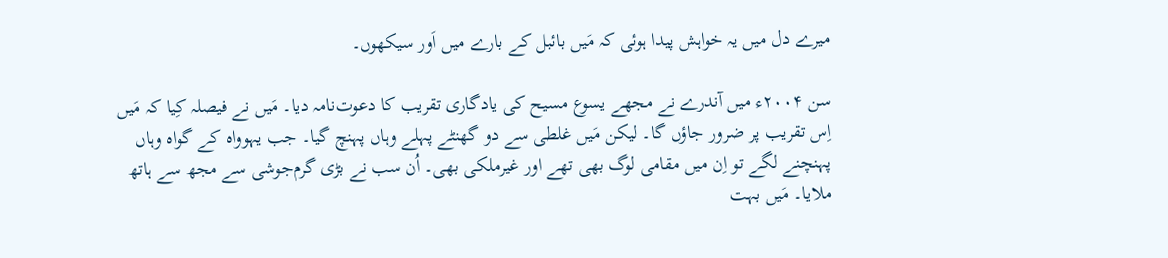میرے دل میں یہ خواہش پیدا ہوئی کہ مَیں بائبل کے بارے میں اَور سیکھوں۔

سن ۲۰۰۴ء میں آندرے نے مجھے یسوع مسیح کی یادگاری تقریب کا دعوت‌نامہ دیا۔ مَیں نے فیصلہ کِیا کہ مَیں اِس تقریب پر ضرور جاؤں گا۔ لیکن مَیں غلطی سے دو گھنٹے پہلے وہاں پہنچ گیا۔ جب یہوواہ کے گواہ وہاں پہنچنے لگے تو اِن میں مقامی لوگ بھی تھے اور غیرملکی بھی۔ اُن سب نے بڑی گرم‌جوشی سے مجھ سے ہاتھ ملایا۔ مَیں بہت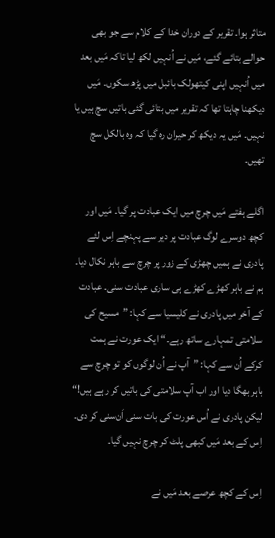متاثر ہوا۔ تقریر کے دوران خدا کے کلام سے جو بھی حوالے بتائے گئے، مَیں نے اُنہیں لکھ لیا تاکہ مَیں بعد میں اُنہیں اپنی کیتھولک بائبل میں پڑھ سکوں۔ مَیں دیکھنا چاہتا تھا کہ تقریر میں بتائی گئی باتیں سچ ہیں یا نہیں۔ مَیں یہ دیکھ کر حیران رہ گیا کہ وہ بالکل سچ تھیں۔

اگلے ہفتے مَیں چرچ میں ایک عبادت پر گیا۔ مَیں اور کچھ دوسرے لوگ عبادت پر دیر سے پہنچے اِس لئے پادری نے ہمیں چھڑی کے زور پر چرچ سے باہر نکال دیا۔ ہم نے باہر کھڑے کھڑے ہی ساری عبادت سنی۔ عبادت کے آخر میں پادری نے کلیسیا سے کہا: ”مسیح کی سلامتی تمہارے ساتھ رہے۔“ ایک عورت نے ہمت کرکے اُن سے کہا: ”آپ نے اُن لوگوں کو تو چرچ سے باہر بھگا دیا اور اب آپ سلامتی کی باتیں کر رہے ہیں!“ لیکن پادری نے اُس عورت کی بات سنی اَن‌سنی کر دی۔ اِس کے بعد مَیں کبھی پلٹ کر چرچ نہیں گیا۔

اِس کے کچھ عرصے بعد مَیں نے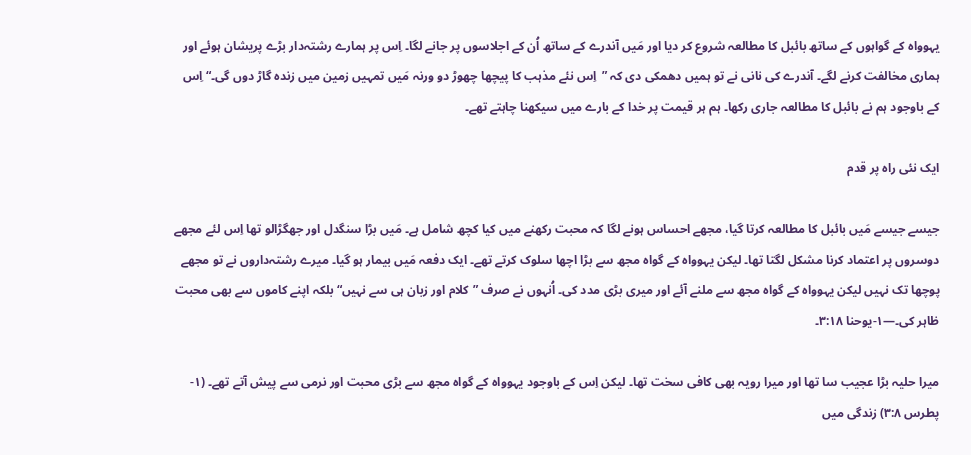یہوواہ کے گواہوں کے ساتھ بائبل کا مطالعہ شروع کر دیا اور مَیں آندرے کے ساتھ اُن کے اجلاسوں پر جانے لگا۔ اِس پر ہمارے رشتہ‌دار بڑے پریشان ہوئے اور ہماری مخالفت کرنے لگے۔ آندرے کی نانی نے تو ہمیں دھمکی دی کہ ”اِس نئے مذہب کا پیچھا چھوڑ دو ورنہ مَیں تمہیں زمین میں زندہ گاڑ دوں گی۔“ اِس کے باوجود ہم نے بائبل کا مطالعہ جاری رکھا۔ ہم ہر قیمت پر خدا کے بارے میں سیکھنا چاہتے تھے۔

ایک نئی راہ پر قدم

جیسے جیسے مَیں بائبل کا مطالعہ کرتا گیا، مجھے احساس ہونے لگا کہ محبت رکھنے میں کیا کچھ شامل ہے۔ مَیں بڑا سنگدل اور جھگڑالو تھا اِس لئے مجھے دوسروں پر اعتماد کرنا مشکل لگتا تھا۔ لیکن یہوواہ کے گواہ مجھ سے بڑا اچھا سلوک کرتے تھے۔ ایک دفعہ مَیں بیمار ہو گیا۔ میرے رشتہ‌داروں نے تو مجھے پوچھا تک نہیں لیکن یہوواہ کے گواہ مجھ سے ملنے آئے اور میری بڑی مدد کی۔ اُنہوں نے صرف ”کلام اور زبان ہی سے نہیں“ بلکہ اپنے کاموں سے بھی محبت ظاہر کی۔—۱-یوحنا ۳:۱۸۔

میرا حلیہ بڑا عجیب سا تھا اور میرا رویہ بھی کافی سخت تھا۔ لیکن اِس کے باوجود یہوواہ کے گواہ مجھ سے بڑی محبت اور نرمی سے پیش آتے تھے۔ (۱-پطرس ۳:۸) زندگی میں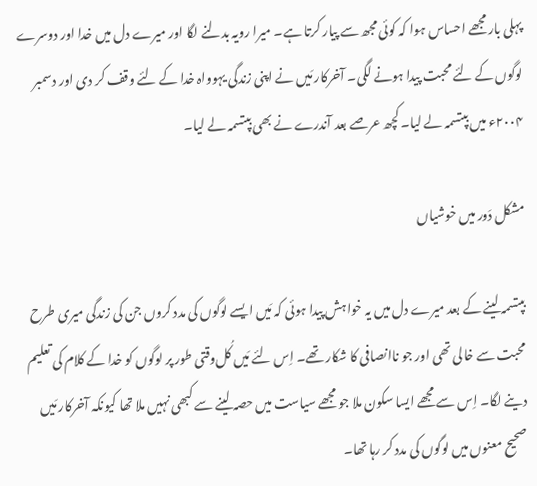پہلی بار مجھے احساس ہوا کہ کوئی مجھ سے پیار کرتا ہے۔ میرا رویہ بدلنے لگا اور میرے دل میں خدا اور دوسرے لوگوں کے لئے محبت پیدا ہونے لگی۔ آخرکار مَیں نے اپنی زندگی یہوواہ خدا کے لئے وقف کر دی اور دسمبر ۲۰۰۴ء میں بپتسمہ لے لیا۔ کچھ عرصے بعد آندرے نے بھی بپتسمہ لے لیا۔

مشکل دَور میں خوشیاں

بپتسمہ لینے کے بعد میرے دل میں یہ خواہش پیدا ہوئی کہ مَیں ایسے لوگوں کی مدد کروں جن کی زندگی میری طرح محبت سے خالی تھی اور جو ناانصافی کا شکار تھے۔ اِس لئے مَیں کُل‌وقتی طور پر لوگوں کو خدا کے کلام کی تعلیم دینے لگا۔ اِس سے مجھے ایسا سکون ملا جو مجھے سیاست میں حصہ لینے سے کبھی نہیں ملا تھا کیونکہ آخرکار مَیں صحیح معنوں میں لوگوں کی مدد کر رہا تھا۔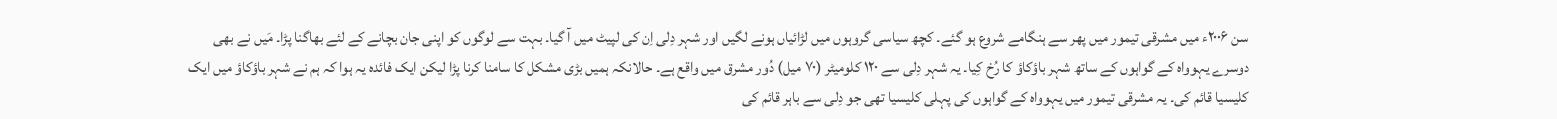سن ۲۰۰۶ء میں مشرقی تیمور میں پھر سے ہنگامے شروع ہو گئے۔ کچھ سیاسی گروہوں میں لڑائیاں ہونے لگیں اور شہر دِلی اِن کی لپیٹ میں آ گیا۔ بہت سے لوگوں کو اپنی جان بچانے کے لئے بھاگنا پڑا۔ مَیں نے بھی دوسرے یہوواہ کے گواہوں کے ساتھ شہر باؤکاؤ کا رُخ کِیا۔ یہ شہر دِلی سے ۱۲۰ کلومیٹر (۷۰ میل) دُور مشرق میں واقع ہے۔ حالانکہ ہمیں بڑی مشکل کا سامنا کرنا پڑا لیکن ایک فائدہ یہ ہوا کہ ہم نے شہر باؤکاؤ میں ایک کلیسیا قائم کی۔ یہ مشرقی تیمور میں یہوواہ کے گواہوں کی پہلی کلیسیا تھی جو دِلی سے باہر قائم کی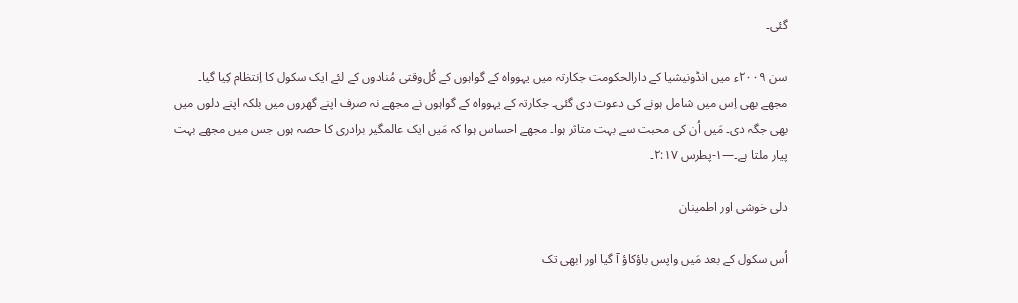گئی۔

سن ۲۰۰۹ء میں انڈونیشیا کے دارالحکومت جکارتہ میں یہوواہ کے گواہوں کے کُل‌وقتی مُنادوں کے لئے ایک سکول کا اِنتظام کِیا گیا۔ مجھے بھی اِس میں شامل ہونے کی دعوت دی گئی۔ جکارتہ کے یہوواہ کے گواہوں نے مجھے نہ صرف اپنے گھروں میں بلکہ اپنے دلوں میں بھی جگہ دی۔ مَیں اُن کی محبت سے بہت متاثر ہوا۔ مجھے احساس ہوا کہ مَیں ایک عالمگیر برادری کا حصہ ہوں جس میں مجھے بہت پیار ملتا ہے۔—۱-پطرس ۲:۱۷۔

دلی خوشی اور اطمینان

اُس سکول کے بعد مَیں واپس باؤکاؤ آ گیا اور ابھی تک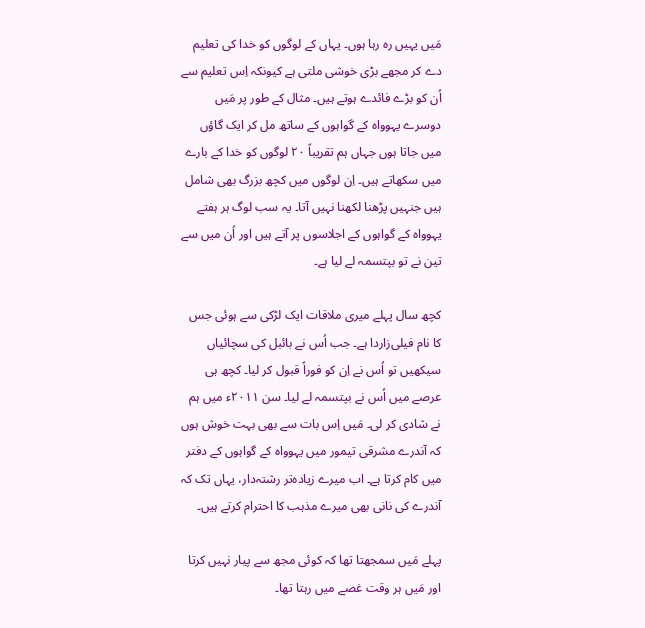مَیں یہیں رہ رہا ہوں۔ یہاں کے لوگوں کو خدا کی تعلیم دے کر مجھے بڑی خوشی ملتی ہے کیونکہ اِس تعلیم سے اُن کو بڑے فائدے ہوتے ہیں۔ مثال کے طور پر مَیں دوسرے یہوواہ کے گواہوں کے ساتھ مل کر ایک گاؤں میں جاتا ہوں جہاں ہم تقریباً ۲۰ لوگوں کو خدا کے بارے میں سکھاتے ہیں۔ اِن لوگوں میں کچھ بزرگ بھی شامل ہیں جنہیں پڑھنا لکھنا نہیں آتا۔ یہ سب لوگ ہر ہفتے یہوواہ کے گواہوں کے اجلاسوں پر آتے ہیں اور اُن میں سے تین نے تو بپتسمہ لے لیا ہے۔

کچھ سال پہلے میری ملاقات ایک لڑکی سے ہوئی جس کا نام فیلی‌زاردا ہے۔ جب اُس نے بائبل کی سچائیاں سیکھیں تو اُس نے اِن کو فوراً قبول کر لیا۔ کچھ ہی عرصے میں اُس نے بپتسمہ لے لیا۔ سن ۲۰۱۱ء میں ہم نے شادی کر لی۔ مَیں اِس بات سے بھی بہت خوش ہوں کہ آندرے مشرقی تیمور میں یہوواہ کے گواہوں کے دفتر میں کام کرتا ہے۔ اب میرے زیادہ‌تر رشتہ‌دار، یہاں تک کہ آندرے کی نانی بھی میرے مذہب کا احترام کرتے ہیں۔

پہلے مَیں سمجھتا تھا کہ کوئی مجھ سے پیار نہیں کرتا اور مَیں ہر وقت غصے میں رہتا تھا۔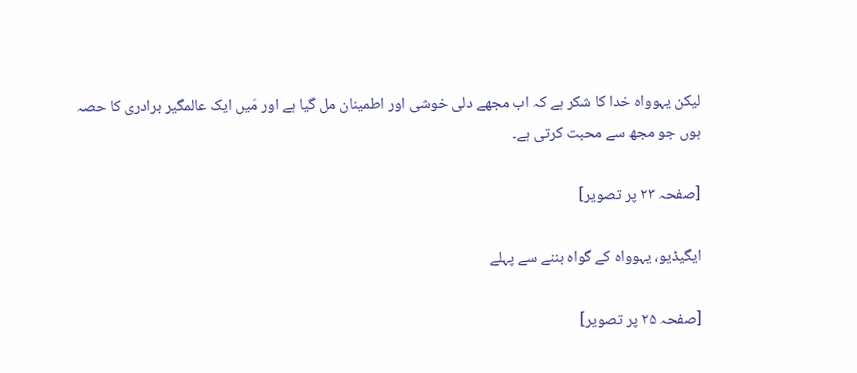لیکن یہوواہ خدا کا شکر ہے کہ اب مجھے دلی خوشی اور اطمینان مل گیا ہے اور مَیں ایک عالمگیر برادری کا حصہ ہوں جو مجھ سے محبت کرتی ہے۔

[صفحہ ۲۳ پر تصویر]

ایگیڈیو، یہوواہ کے گواہ بننے سے پہلے

[صفحہ ۲۵ پر تصویر]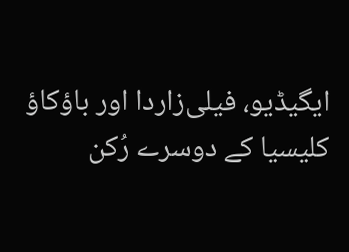ایگیڈیو، فیلی‌زاردا اور باؤکاؤ کلیسیا کے دوسرے رُکن